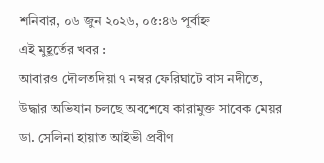শনিবার, ০৬ জুন ২০২৬, ০৫:৪৬ পূর্বাহ্ন
এই মুহূর্তের খবর :
আবারও দৌলতদিয়া ৭ নম্বর ফেরিঘাটে বাস নদীতে, উদ্ধার অভিযান চলছে অবশেষে কারামুক্ত সাবেক মেয়র ডা. সেলিনা হায়াত আইভী প্রবীণ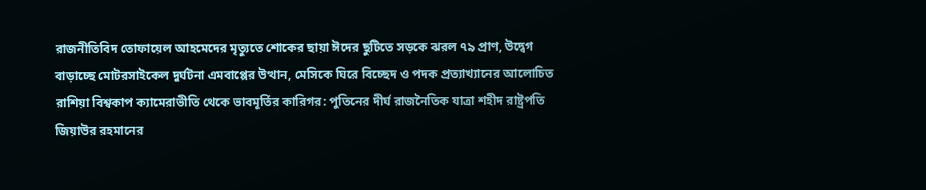রাজনীতিবিদ তোফায়েল আহমেদের মৃত্যুতে শোকের ছায়া ঈদের ছুটিতে সড়কে ঝরল ৭৯ প্রাণ, উদ্বেগ বাড়াচ্ছে মোটরসাইকেল দুর্ঘটনা এমবাপ্পের উত্থান, মেসিকে ঘিরে বিচ্ছেদ ও পদক প্রত্যাখ্যানের আলোচিত রাশিয়া বিশ্বকাপ ক্যামেরাভীতি থেকে ভাবমূর্তির কারিগর: পুতিনের দীর্ঘ রাজনৈতিক যাত্রা শহীদ রাষ্ট্রপতি জিয়াউর রহমানের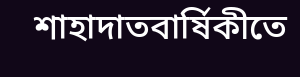শাহাদাতবার্ষিকীতে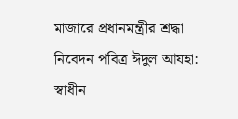মাজারে প্রধানমন্ত্রীর শ্রদ্ধা নিবেদন পবিত্র ঈদুল আযহা: স্বাধীন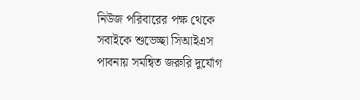নিউজ পরিবারের পক্ষ থেকে সবাইকে শুভেচ্ছা সিআইএস পাবনায় সমন্বিত জরুরি দুর্যোগ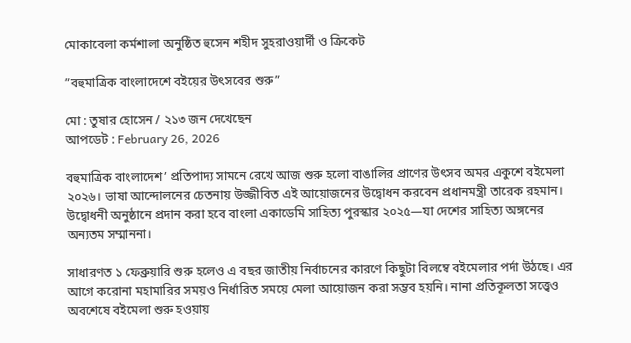মোকাবেলা কর্মশালা অনুষ্ঠিত হুসেন শহীদ সুহরাওয়ার্দী ও ক্রিকেট

”বহুমাত্রিক বাংলাদেশে বইয়ের উৎসবের শুরু”

মো : তুষার হোসেন / ২১৩ জন দেখেছেন
আপডেট : February 26, 2026

বহুমাত্রিক বাংলাদেশ’ প্রতিপাদ্য সামনে রেখে আজ শুরু হলো বাঙালির প্রাণের উৎসব অমর একুশে বইমেলা ২০২৬। ভাষা আন্দোলনের চেতনায় উজ্জীবিত এই আয়োজনের উদ্বোধন করবেন প্রধানমন্ত্রী তারেক রহমান। উদ্বোধনী অনুষ্ঠানে প্রদান করা হবে বাংলা একাডেমি সাহিত্য পুরস্কার ২০২৫—যা দেশের সাহিত্য অঙ্গনের অন্যতম সম্মাননা।

সাধারণত ১ ফেব্রুয়ারি শুরু হলেও এ বছর জাতীয় নির্বাচনের কারণে কিছুটা বিলম্বে বইমেলার পর্দা উঠছে। এর আগে করোনা মহামারির সময়ও নির্ধারিত সময়ে মেলা আয়োজন করা সম্ভব হয়নি। নানা প্রতিকূলতা সত্ত্বেও অবশেষে বইমেলা শুরু হওয়ায়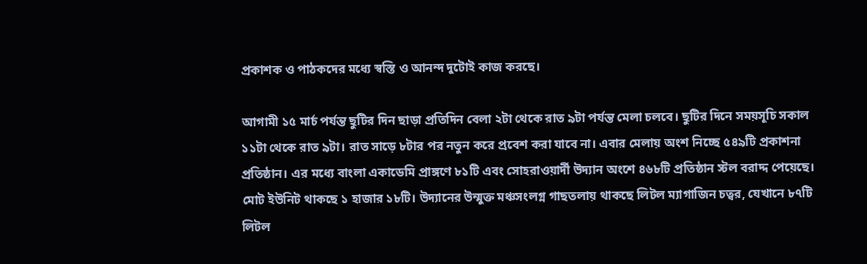প্রকাশক ও পাঠকদের মধ্যে স্বস্তি ও আনন্দ দুটোই কাজ করছে।

আগামী ১৫ মার্চ পর্যন্ত ছুটির দিন ছাড়া প্রতিদিন বেলা ২টা থেকে রাত ৯টা পর্যন্ত মেলা চলবে। ছুটির দিনে সময়সূচি সকাল ১১টা থেকে রাত ৯টা। রাত সাড়ে ৮টার পর নতুন করে প্রবেশ করা যাবে না। এবার মেলায় অংশ নিচ্ছে ৫৪৯টি প্রকাশনা প্রতিষ্ঠান। এর মধ্যে বাংলা একাডেমি প্রাঙ্গণে ৮১টি এবং সোহরাওয়ার্দী উদ্যান অংশে ৪৬৮টি প্রতিষ্ঠান স্টল বরাদ্দ পেয়েছে। মোট ইউনিট থাকছে ১ হাজার ১৮টি। উদ্যানের উন্মুক্ত মঞ্চসংলগ্ন গাছতলায় থাকছে লিটল ম্যাগাজিন চত্বর, যেখানে ৮৭টি লিটল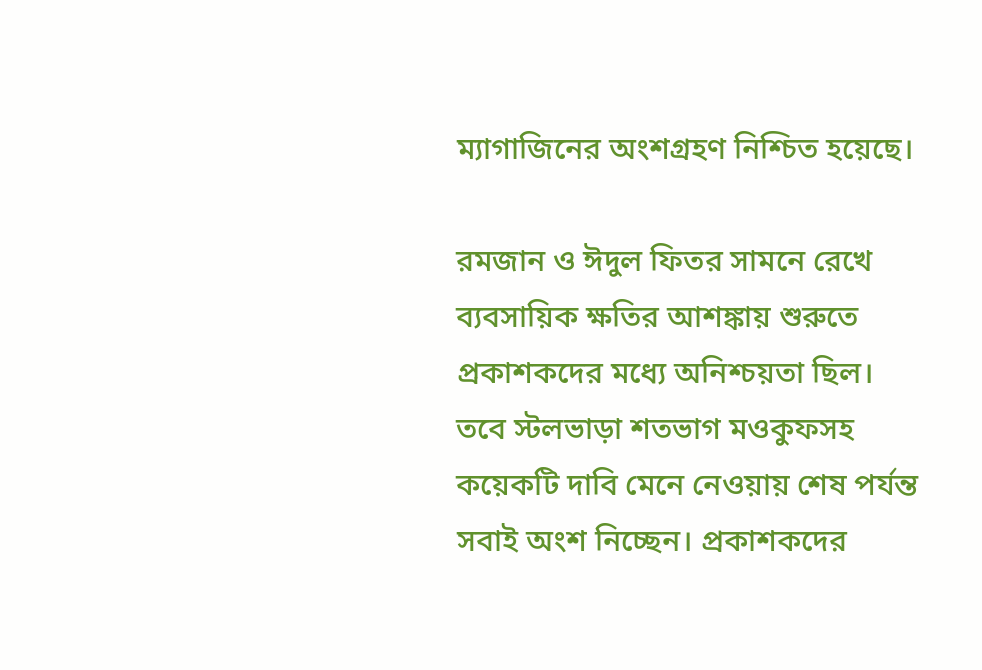ম্যাগাজিনের অংশগ্রহণ নিশ্চিত হয়েছে।

রমজান ও ঈদুল ফিতর সামনে রেখে ব্যবসায়িক ক্ষতির আশঙ্কায় শুরুতে প্রকাশকদের মধ্যে অনিশ্চয়তা ছিল। তবে স্টলভাড়া শতভাগ মওকুফসহ কয়েকটি দাবি মেনে নেওয়ায় শেষ পর্যন্ত সবাই অংশ নিচ্ছেন। প্রকাশকদের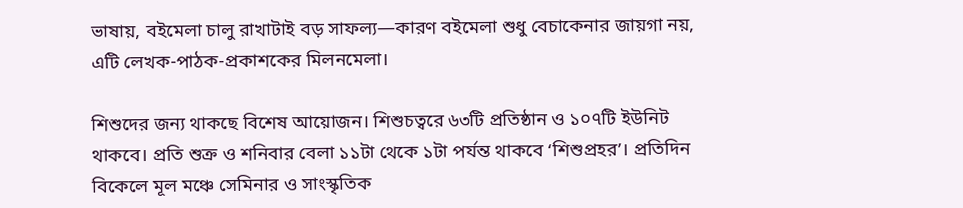ভাষায়, বইমেলা চালু রাখাটাই বড় সাফল্য—কারণ বইমেলা শুধু বেচাকেনার জায়গা নয়, এটি লেখক-পাঠক-প্রকাশকের মিলনমেলা।

শিশুদের জন্য থাকছে বিশেষ আয়োজন। শিশুচত্বরে ৬৩টি প্রতিষ্ঠান ও ১০৭টি ইউনিট থাকবে। প্রতি শুক্র ও শনিবার বেলা ১১টা থেকে ১টা পর্যন্ত থাকবে ‘শিশুপ্রহর’। প্রতিদিন বিকেলে মূল মঞ্চে সেমিনার ও সাংস্কৃতিক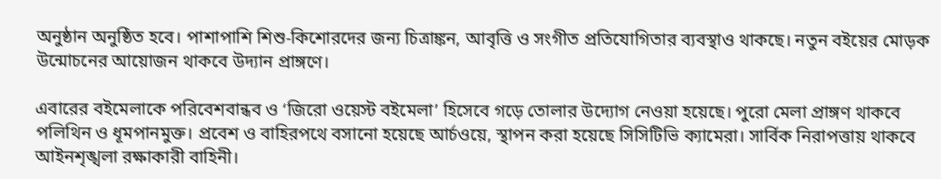অনুষ্ঠান অনুষ্ঠিত হবে। পাশাপাশি শিশু-কিশোরদের জন্য চিত্রাঙ্কন, আবৃত্তি ও সংগীত প্রতিযোগিতার ব্যবস্থাও থাকছে। নতুন বইয়ের মোড়ক উন্মোচনের আয়োজন থাকবে উদ্যান প্রাঙ্গণে।

এবারের বইমেলাকে পরিবেশবান্ধব ও ‘জিরো ওয়েস্ট বইমেলা’ হিসেবে গড়ে তোলার উদ্যোগ নেওয়া হয়েছে। পুরো মেলা প্রাঙ্গণ থাকবে পলিথিন ও ধূমপানমুক্ত। প্রবেশ ও বাহিরপথে বসানো হয়েছে আর্চওয়ে, স্থাপন করা হয়েছে সিসিটিভি ক্যামেরা। সার্বিক নিরাপত্তায় থাকবে আইনশৃঙ্খলা রক্ষাকারী বাহিনী।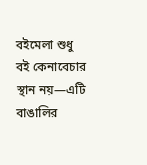বইমেলা শুধু বই কেনাবেচার স্থান নয়—এটি বাঙালির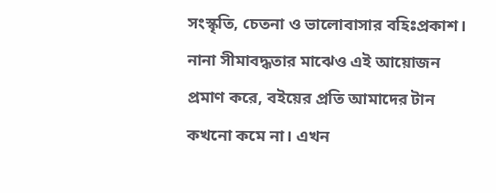সংস্কৃতি, চেতনা ও ভালোবাসার বহিঃপ্রকাশ। নানা সীমাবদ্ধতার মাঝেও এই আয়োজন প্রমাণ করে, বইয়ের প্রতি আমাদের টান কখনো কমে না। এখন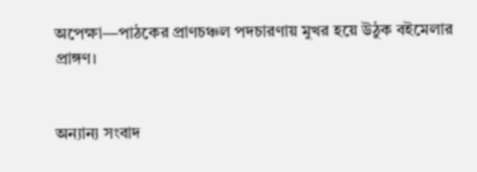অপেক্ষা—পাঠকের প্রাণচঞ্চল পদচারণায় মুখর হয়ে উঠুক বইমেলার প্রাঙ্গণ।


অন্যান্য সংবাদ